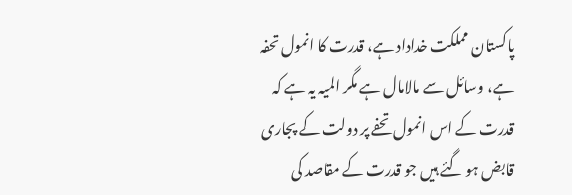پاکستان مملکت خداداد ہے، قدرت کا انمول تحفہ ہے، وسائل سے مالامال ہے مگر المیہ یہ ہے کہ قدرت کے اس انمول تحفے پر دولت کے پجاری قابض ہو گئے ہیں جو قدرت کے مقاصد کی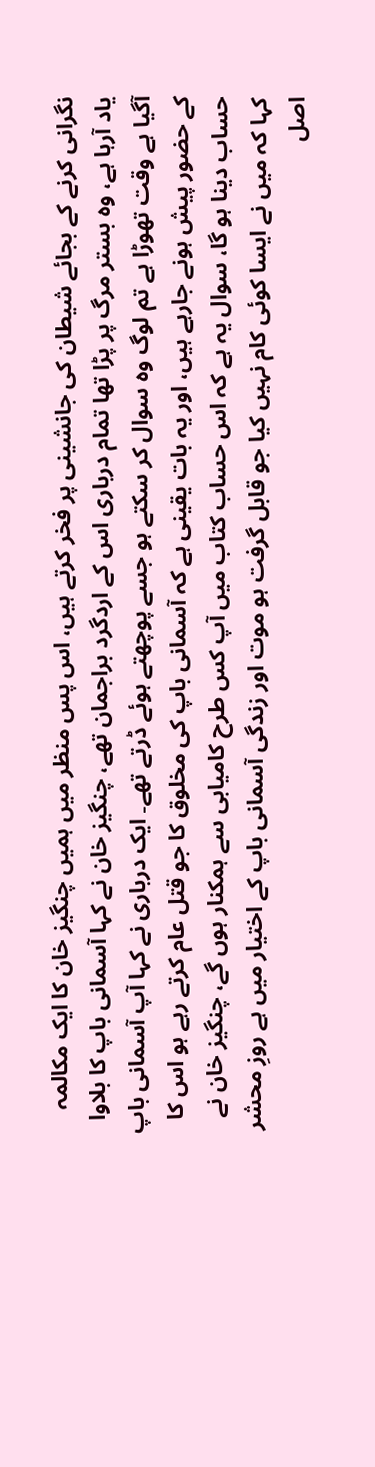نگرانی کرنے کے بجائے شیطان کی جانشینی پر فخر کرتے ہیں، اس پس منظر میں ہمیں چنگیز خان کا ایک مکالمہ یاد آرہا ہے، وہ بستر مرگ پر پڑا تھا تمام درباری اس کے اردگرد براجمان تھے، چنگیز خان نے کہا آسمانی باپ کا بلاوا آگیا ہے وقت تھوڑا ہے تم لوگ وہ سوال کر سکتے ہو جسے پوچھتے ہوئے ڈرتے تھے۔ ایک درباری نے کہا آپ آسمانی باپ کے حضور پیش ہونے جارہے ہیں، اور یہ بات یقینی ہے کہ آسمانی باپ کی مخلوق کا جو قتل عام کرتے رہے ہو اس کا حساب دینا ہو گا، سوال یہ ہے کہ اس حساب کتاب میں آپ کس طرح کامیابی سے ہمکنار ہوں گے، چنگیز خان نے کہا کہ میں نے ایسا کوئی کام نہیں کیا جو قابل گرفت ہو موت اور زندگی آسمانی باپ کے اختیار میں ہے روزِ محشر اصل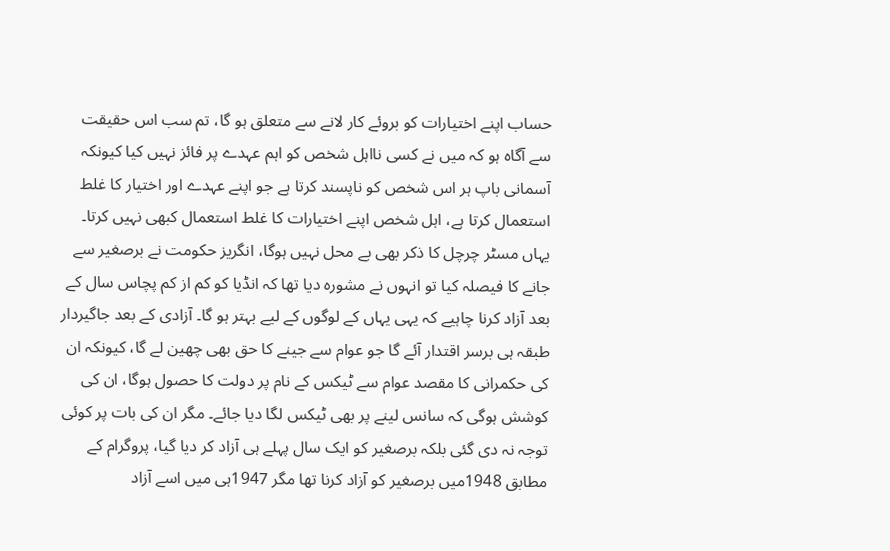حساب اپنے اختیارات کو بروئے کار لانے سے متعلق ہو گا، تم سب اس حقیقت سے آگاہ ہو کہ میں نے کسی نااہل شخص کو اہم عہدے پر فائز نہیں کیا کیونکہ آسمانی باپ ہر اس شخص کو ناپسند کرتا ہے جو اپنے عہدے اور اختیار کا غلط استعمال کرتا ہے، اہل شخص اپنے اختیارات کا غلط استعمال کبھی نہیں کرتا۔
یہاں مسٹر چرچل کا ذکر بھی بے محل نہیں ہوگا، انگریز حکومت نے برصغیر سے جانے کا فیصلہ کیا تو انہوں نے مشورہ دیا تھا کہ انڈیا کو کم از کم پچاس سال کے بعد آزاد کرنا چاہیے کہ یہی یہاں کے لوگوں کے لیے بہتر ہو گا۔ آزادی کے بعد جاگیردار طبقہ ہی برسر اقتدار آئے گا جو عوام سے جینے کا حق بھی چھین لے گا، کیونکہ ان کی حکمرانی کا مقصد عوام سے ٹیکس کے نام پر دولت کا حصول ہوگا، ان کی کوشش ہوگی کہ سانس لینے پر بھی ٹیکس لگا دیا جائے۔ مگر ان کی بات پر کوئی توجہ نہ دی گئی بلکہ برصغیر کو ایک سال پہلے ہی آزاد کر دیا گیا، پروگرام کے مطابق 1948میں برصغیر کو آزاد کرنا تھا مگر 1947ہی میں اسے آزاد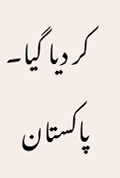کر دیا گیا۔
پاکستان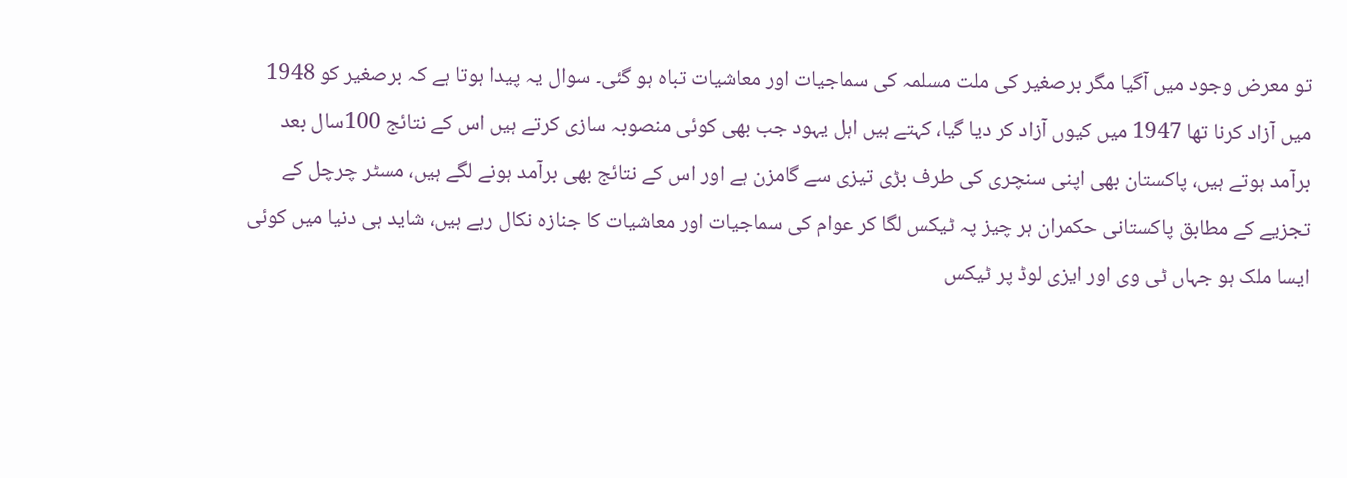تو معرض وجود میں آگیا مگر برصغیر کی ملت مسلمہ کی سماجیات اور معاشیات تباہ ہو گئی۔ سوال یہ پیدا ہوتا ہے کہ برصغیر کو 1948 میں آزاد کرنا تھا 1947 میں کیوں آزاد کر دیا گیا، کہتے ہیں اہل یہود جب بھی کوئی منصوبہ سازی کرتے ہیں اس کے نتائج 100سال بعد برآمد ہوتے ہیں، پاکستان بھی اپنی سنچری کی طرف بڑی تیزی سے گامزن ہے اور اس کے نتائج بھی برآمد ہونے لگے ہیں، مسٹر چرچل کے تجزیے کے مطابق پاکستانی حکمران ہر چیز پہ ٹیکس لگا کر عوام کی سماجیات اور معاشیات کا جنازہ نکال رہے ہیں، شاید ہی دنیا میں کوئی ایسا ملک ہو جہاں ٹی وی اور ایزی لوڈ پر ٹیکس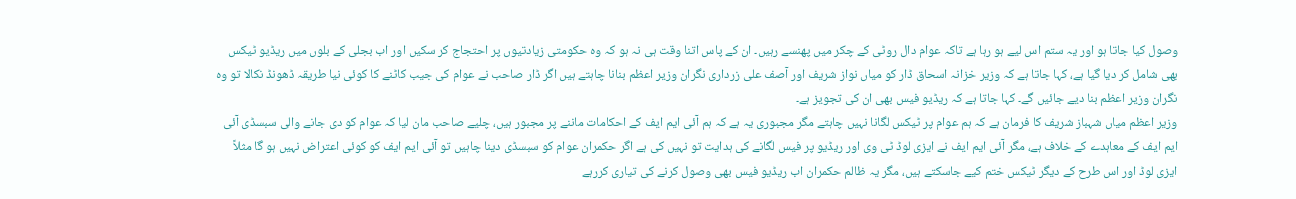وصول کیا جاتا ہو اور یہ ستم اس لیے ہو رہا ہے تاکہ عوام دال روٹی کے چکر میں پھنسے رہیں۔ ان کے پاس اتنا وقت ہی نہ ہو کہ وہ حکومتی زیادتیوں پر احتجاج کر سکیں اور اب بجلی کے بلوں میں ریڈیو ٹیکس بھی شامل کر دیا گیا ہے، کہا جاتا ہے کہ وزیر خزانہ اسحاق ڈار کو میاں نواز شریف اور آصف علی زرداری نگران وزیر اعظم بنانا چاہتے ہیں اگر ڈار صاحب نے عوام کی جیب کاٹنے کا کوئی نیا طریقہ ڈھونڈ نکالا تو وہ نگران وزیر اعظم بنا دیے جائیں گے۔ کہا جاتا ہے کہ ریڈیو فیس بھی ان کی تجویز ہے۔
وزیر اعظم میاں شہباز شریف کا فرمان ہے کہ ہم عوام پر ٹیکس لگانا نہیں چاہتے مگر مجبوری یہ ہے کہ ہم آئی ایم ایف کے احکامات ماننے پر مجبور ہیں، چلیے صاحب مان لیا کہ عوام کو دی جانے والی سبسڈی آئی ایم ایف کے معاہدے کے خلاف ہے، مگر آئی ایم ایف نے ایزی لوڈ ٹی وی اور ریڈیو پر فیس لگانے کی ہدایت تو نہیں کی ہے اگر حکمران عوام کو سبسڈی دینا چاہیں تو آئی ایم ایف کو کوئی اعتراض نہیں ہو گا مثلاً ایزی لوڈ اور اس طرح کے دیگر ٹیکس ختم کیے جاسکتے ہیں، مگر یہ ظالم حکمران اب ریڈیو فیس بھی وصول کرنے کی تیاری کررہے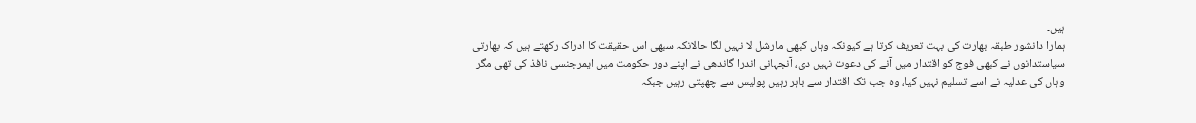ہیں۔
ہمارا دانشور طبقہ بھارت کی بہت تعریف کرتا ہے کیونکہ وہاں کبھی مارشل لا نہیں لگا حالانکہ سبھی اس حقیقت کا ادراک رکھتے ہیں کہ بھارتی سیاستدانوں نے کبھی فوج کو اقتدار میں آنے کی دعوت نہیں دی، آنجہانی اندرا گاندھی نے اپنے دور حکومت میں ایمرجنسی نافذ کی تھی مگر وہاں کی عدلیہ نے اسے تسلیم نہیں کیا، وہ جب تک اقتدار سے باہر رہیں پولیس سے چھپتی رہیں جبکہ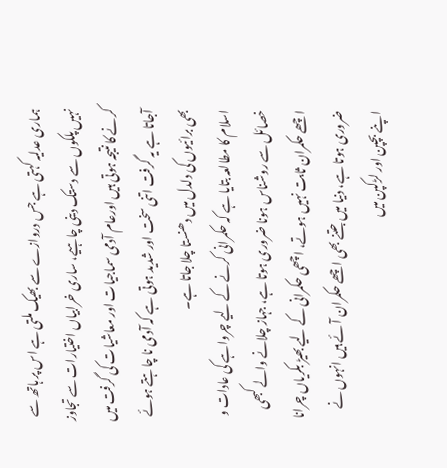ہماری عدلیہ کہتی ہے جس دروازے سے بھیک ملتی ہے اس پر ہاتھ سے نہیں پلکوں سے دستک دینی چاہیے، ساری خرابیاں اختیارات سے تجاوز کرنے کا نتیجہ ہوتی ہیں اورعام آدمی سماجیات اور معاشیات کی گرفت میں آجاتا ہے یہ گرفت اتنی سخت اور شدید ہوتی ہے کہ آدمی نا چاہتے ہوئے بھی برائیوں کی دلدل میں دھنستا چلا جاتا ہے۔
اسلام کا مطالعہ بتایا ہے کہ حکمرانی کرنے کے لیے چرواہے کی عادات و خصائل سے روشناس ہونا ضروری ہوتا ہے، جہاز چلانے والے کبھی اچھے حکمران ثابت نہیں ہوتے، اچھی حکمرانی کے لیے بھیڑ بکریاں چرانا ضروری ہوتا ہے، دنیا میں جتنے بھی اچھے حکمران آئے ہیں انہوں نے اپنے بچپن اور لڑکپن میں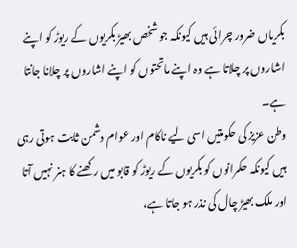بکریاں ضرور چرائی ہیں کیونکہ جو شخص بھیڑ بکریوں کے ریوڑ کو اپنے اشاروں پر چلاتا ہے وہ اپنے ماتحتوں کو اپنے اشاروں پر چلانا جانتا ہے۔
وطن عزیز کی حکومتیں اسی لیے ناکام اور عوام دشمن ثابت ہوتی رہی ہیں کیونکہ حکمرانوں کو بکریوں کے ریوڑ کو قابو میں رکھنے کا ہنر نہیں آتا اور ملک بھیڑ چال کی نذر ہو جاتا ہے،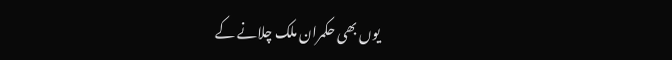یوں بھی حکمران ملک چلانے کے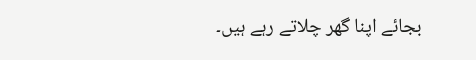بجائے اپنا گھر چلاتے رہے ہیں۔